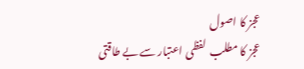عجز کا اصول
عجز کا مطلب لفظی اعتبار سے بے طاقتی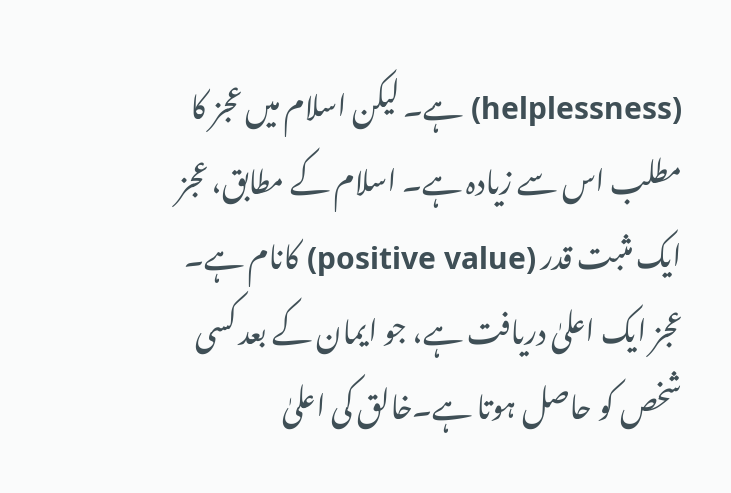(helplessness) ہے۔ لیکن اسلام میں عجز کا مطلب اس سے زیادہ ہے۔ اسلام کے مطابق، عجز ایک مثبت قدر (positive value) کانام ہے۔ عجز ایک اعلیٰ دریافت ہے، جو ایمان کے بعد کسی شخص کو حاصل ہوتا ہے۔خالق کی اعلیٰ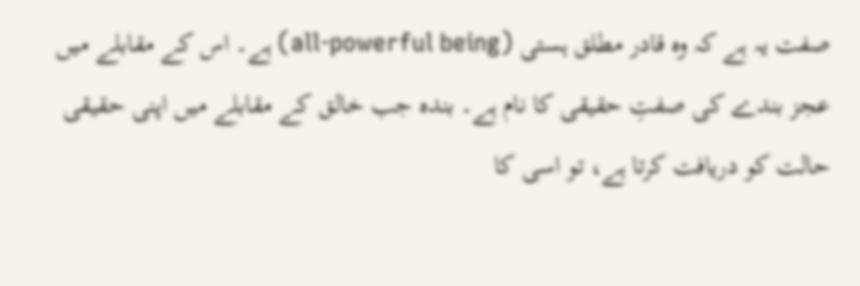صفت یہ ہے کہ وہ قادر مطلق ہستی (all-powerful being) ہے۔ اس کے مقابلے میں عجز بندے کی صفتِ حقیقی کا نام ہے۔ بندہ جب خالق کے مقابلے میں اپنی حقیقی حالت کو دریافت کرتا ہے، تو اسی کا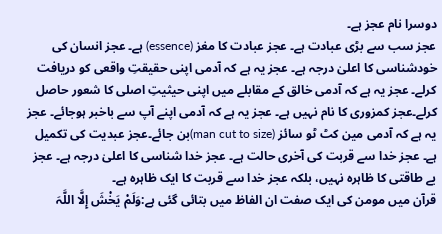دوسرا نام عجز ہے۔
عجز سب سے بڑی عبادت ہے۔ عجز عبادت کا مغز (essence) ہے۔ عجز انسان کی خودشناسی کا اعلیٰ درجہ ہے۔ عجز یہ ہے کہ آدمی اپنی حقیقتِ واقعی کو دریافت کرلے۔ عجز یہ ہے کہ آدمی خالق کے مقابلے میں اپنی حیثیتِ اصلی کا شعور حاصل کرلے۔عجز کمزوری کا نام نہیں ہے۔ عجز یہ ہے کہ آدمی اپنے آپ سے باخبر ہوجائے۔ عجز یہ ہے کہ آدمی مین کٹ ٹو سائز (man cut to size)بن جائے۔عجز عبدیت کی تکمیل ہے۔ عجز خدا سے قربت کی آخری حالت ہے۔ عجز خدا شناسی کا اعلیٰ درجہ ہے۔ عجز بے طاقتی کا ظاہرہ نہیں، بلکہ عجز خدا سے قربت کا ایک ظاہرہ ہے۔
قرآن میں مومن کی ایک صفت ان الفاظ میں بتائی گئی ہے:وَلَمْ یَخْشَ إِلَّا اللَّہَ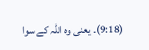(9:18)۔ یعنی وہ اللہ کے سوا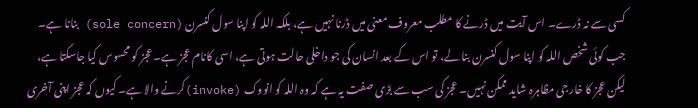کسی سے نہ ڈرے۔ اس آیت میں ڈرنے کا مطلب معروف معنی میں ڈرنا نہیں ہے، بلکہ اللہ کو اپنا سول کنسرن (sole concern) بنانا ہے۔ جب کوئی شخص اللہ کو اپنا سول کنسرن بنا لے، تو اس کے بعد انسان کی جو داخلی حالت ہوتی ہے، اسی کانام عجز ہے۔ عجز کو محسوس کیا جاسکتا ہے، لیکن عجز کا خارجی مظاہرہ شاید ممکن نہیں۔ عجز کی سب سے بڑی صفت یہ ہے کہ وہ اللہ کو انووک (invoke)کرنے والا ہے۔ کیوں کہ عجز اپنی آخری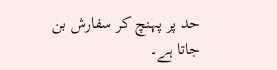حد پر پہنچ کر سفارش بن جاتا ہے۔